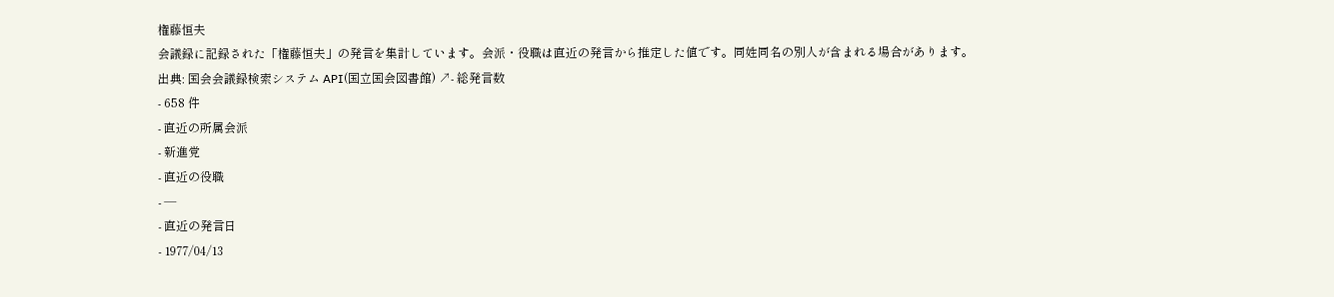権藤恒夫
会議録に記録された「権藤恒夫」の発言を集計しています。会派・役職は直近の発言から推定した値です。同姓同名の別人が含まれる場合があります。
出典: 国会会議録検索システム API(国立国会図書館) ↗- 総発言数
- 658 件
- 直近の所属会派
- 新進党
- 直近の役職
- —
- 直近の発言日
- 1977/04/13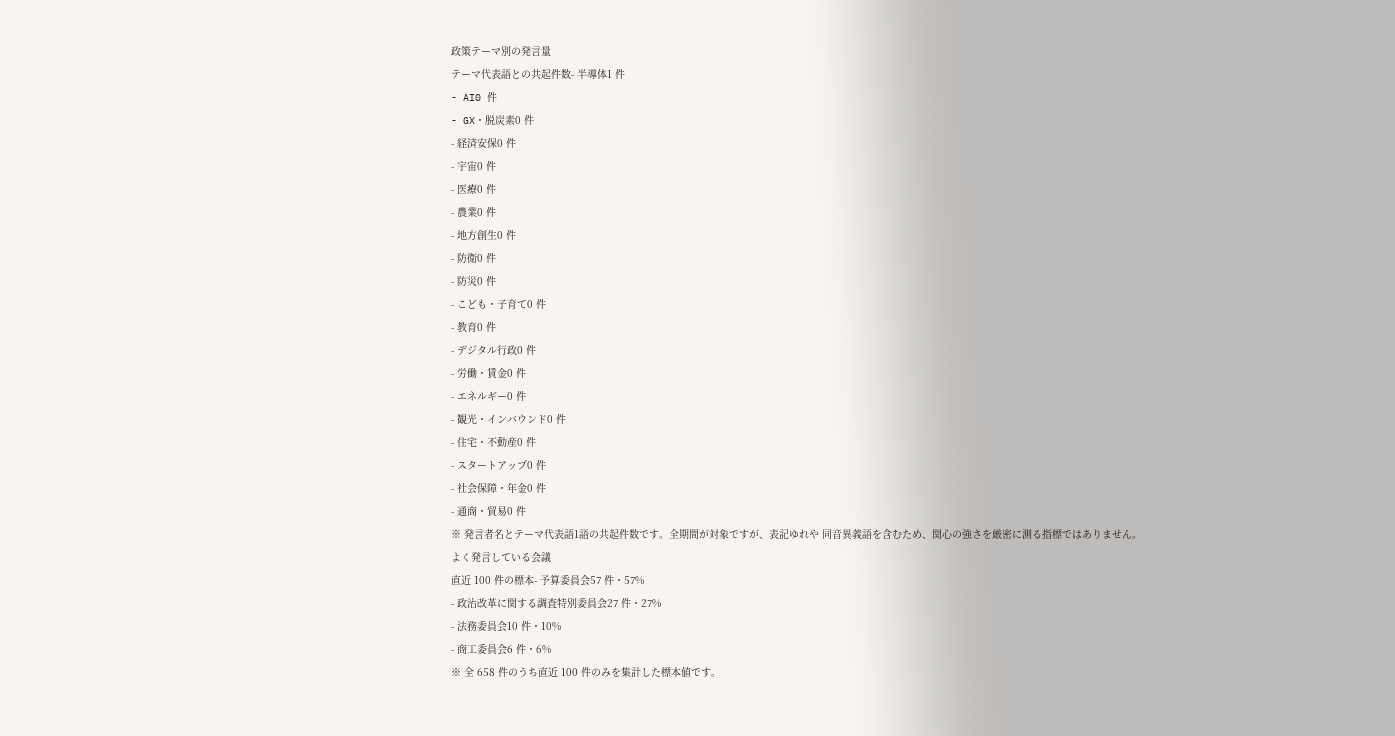政策テーマ別の発言量
テーマ代表語との共起件数- 半導体1 件
- AI0 件
- GX・脱炭素0 件
- 経済安保0 件
- 宇宙0 件
- 医療0 件
- 農業0 件
- 地方創生0 件
- 防衛0 件
- 防災0 件
- こども・子育て0 件
- 教育0 件
- デジタル行政0 件
- 労働・賃金0 件
- エネルギー0 件
- 観光・インバウンド0 件
- 住宅・不動産0 件
- スタートアップ0 件
- 社会保障・年金0 件
- 通商・貿易0 件
※ 発言者名とテーマ代表語1語の共起件数です。全期間が対象ですが、表記ゆれや 同音異義語を含むため、関心の強さを厳密に測る指標ではありません。
よく発言している会議
直近 100 件の標本- 予算委員会57 件・57%
- 政治改革に関する調査特別委員会27 件・27%
- 法務委員会10 件・10%
- 商工委員会6 件・6%
※ 全 658 件のうち直近 100 件のみを集計した標本値です。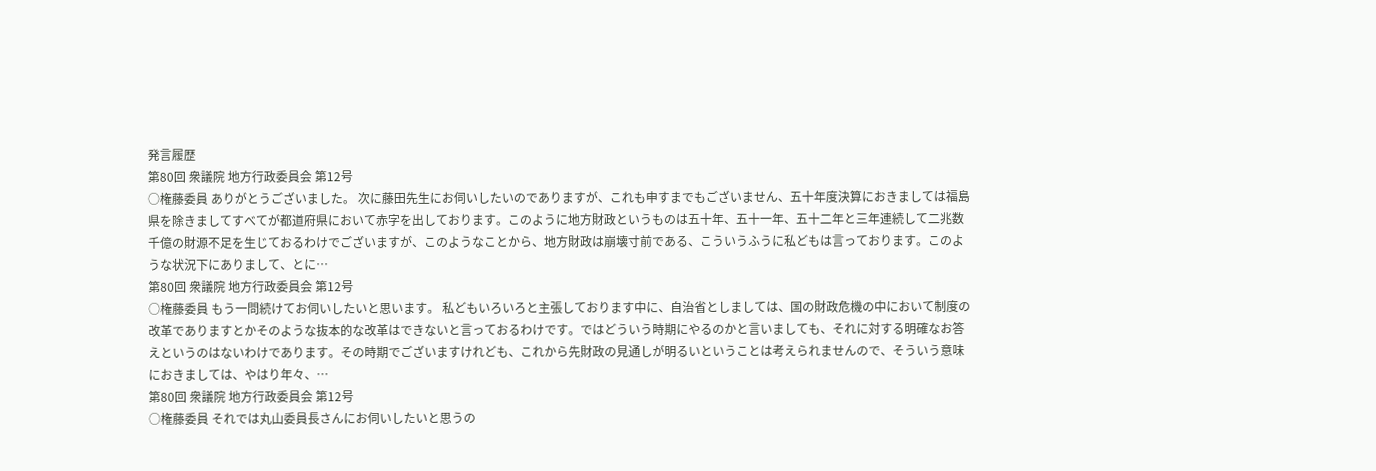発言履歴
第80回 衆議院 地方行政委員会 第12号
○権藤委員 ありがとうございました。 次に藤田先生にお伺いしたいのでありますが、これも申すまでもございません、五十年度決算におきましては福島県を除きましてすべてが都道府県において赤字を出しております。このように地方財政というものは五十年、五十一年、五十二年と三年連続して二兆数千億の財源不足を生じておるわけでございますが、このようなことから、地方財政は崩壊寸前である、こういうふうに私どもは言っております。このような状況下にありまして、とに…
第80回 衆議院 地方行政委員会 第12号
○権藤委員 もう一問続けてお伺いしたいと思います。 私どもいろいろと主張しております中に、自治省としましては、国の財政危機の中において制度の改革でありますとかそのような抜本的な改革はできないと言っておるわけです。ではどういう時期にやるのかと言いましても、それに対する明確なお答えというのはないわけであります。その時期でございますけれども、これから先財政の見通しが明るいということは考えられませんので、そういう意味におきましては、やはり年々、…
第80回 衆議院 地方行政委員会 第12号
○権藤委員 それでは丸山委員長さんにお伺いしたいと思うの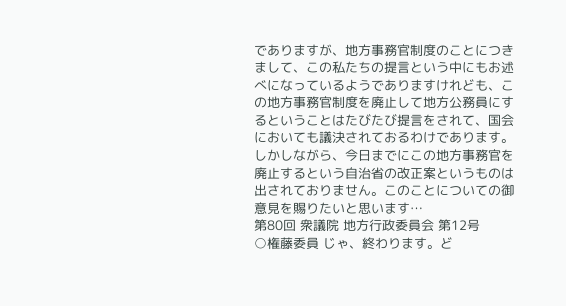でありますが、地方事務官制度のことにつきまして、この私たちの提言という中にもお述べになっているようでありますけれども、この地方事務官制度を廃止して地方公務員にするということはたびたび提言をされて、国会においても議決されておるわけであります。しかしながら、今日までにこの地方事務官を廃止するという自治省の改正案というものは出されておりません。このことについての御意見を賜りたいと思います…
第80回 衆議院 地方行政委員会 第12号
○権藤委員 じゃ、終わります。ど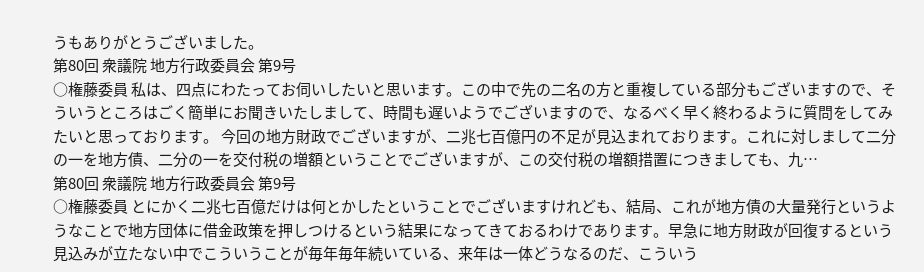うもありがとうございました。
第80回 衆議院 地方行政委員会 第9号
○権藤委員 私は、四点にわたってお伺いしたいと思います。この中で先の二名の方と重複している部分もございますので、そういうところはごく簡単にお聞きいたしまして、時間も遅いようでございますので、なるべく早く終わるように質問をしてみたいと思っております。 今回の地方財政でございますが、二兆七百億円の不足が見込まれております。これに対しまして二分の一を地方債、二分の一を交付税の増額ということでございますが、この交付税の増額措置につきましても、九…
第80回 衆議院 地方行政委員会 第9号
○権藤委員 とにかく二兆七百億だけは何とかしたということでございますけれども、結局、これが地方債の大量発行というようなことで地方団体に借金政策を押しつけるという結果になってきておるわけであります。早急に地方財政が回復するという見込みが立たない中でこういうことが毎年毎年続いている、来年は一体どうなるのだ、こういう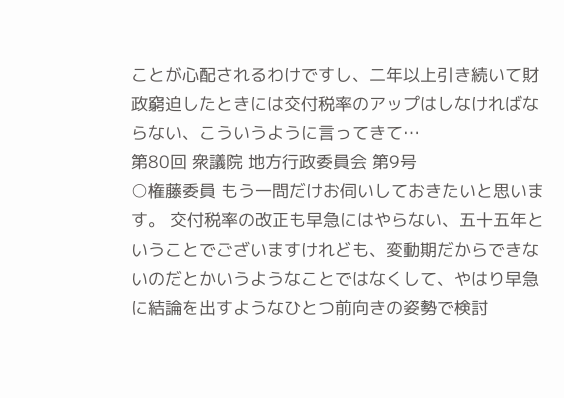ことが心配されるわけですし、二年以上引き続いて財政窮迫したときには交付税率のアップはしなければならない、こういうように言ってきて…
第80回 衆議院 地方行政委員会 第9号
○権藤委員 もう一問だけお伺いしておきたいと思います。 交付税率の改正も早急にはやらない、五十五年ということでございますけれども、変動期だからできないのだとかいうようなことではなくして、やはり早急に結論を出すようなひとつ前向きの姿勢で検討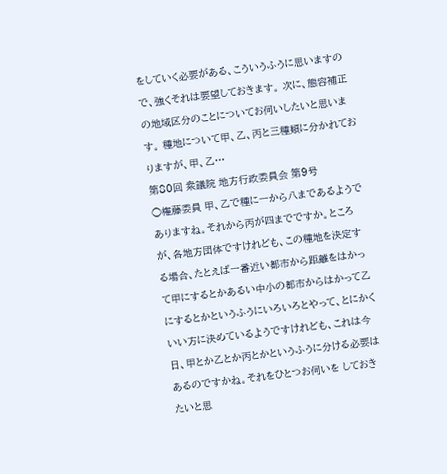をしていく必要がある、こういうふうに思いますので、強くそれは要望しておきます。 次に、態容補正の地域区分のことについてお伺いしたいと思います。 種地について甲、乙、丙と三種類に分かれておりますが、甲、乙…
第80回 衆議院 地方行政委員会 第9号
○権藤委員 甲、乙で種に一から八まであるようでありますね。それから丙が四までですか。ところが、各地方団体ですけれども、この種地を決定する場合、たとえば一番近い都市から距離をはかって甲にするとかあるい中小の都市からはかって乙にするとかというふうにいろいろとやって、とにかくいい方に決めているようですけれども、これは今日、甲とか乙とか丙とかというふうに分ける必要はあるのですかね。それをひとつお伺いを しておきたいと思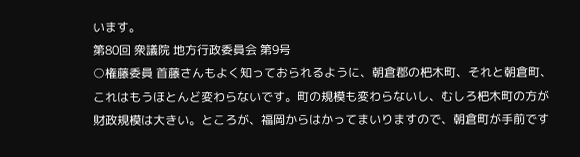います。
第80回 衆議院 地方行政委員会 第9号
○権藤委員 首藤さんもよく知っておられるように、朝倉郡の杷木町、それと朝倉町、これはもうほとんど変わらないです。町の規模も変わらないし、むしろ杷木町の方が財政規模は大きい。ところが、福岡からはかってまいりますので、朝倉町が手前です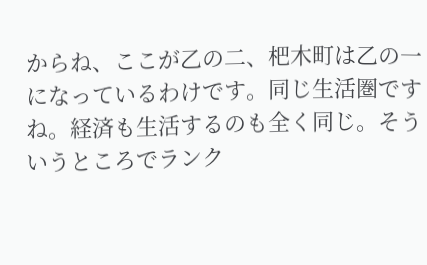からね、ここが乙の二、杷木町は乙の一になっているわけです。同じ生活圏ですね。経済も生活するのも全く同じ。そういうところでランク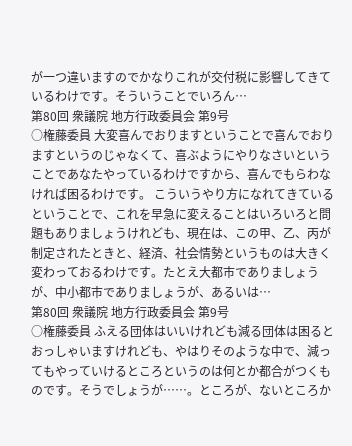が一つ違いますのでかなりこれが交付税に影響してきているわけです。そういうことでいろん…
第80回 衆議院 地方行政委員会 第9号
○権藤委員 大変喜んでおりますということで喜んでおりますというのじゃなくて、喜ぶようにやりなさいということであなたやっているわけですから、喜んでもらわなければ困るわけです。 こういうやり方になれてきているということで、これを早急に変えることはいろいろと問題もありましょうけれども、現在は、この甲、乙、丙が制定されたときと、経済、社会情勢というものは大きく変わっておるわけです。たとえ大都市でありましょうが、中小都市でありましょうが、あるいは…
第80回 衆議院 地方行政委員会 第9号
○権藤委員 ふえる団体はいいけれども減る団体は困るとおっしゃいますけれども、やはりそのような中で、減ってもやっていけるところというのは何とか都合がつくものです。そうでしょうが……。ところが、ないところか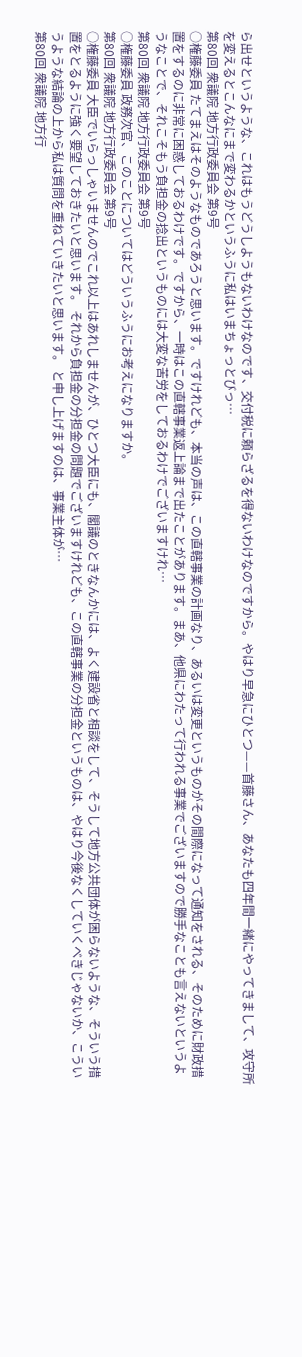ら出せというような、これはもうどうしようもないわけなのです、交付税に頼らざるを得ないわけなのですから。やはり早急にひとつ——首藤さん、あなたも四年間一緒にやってきまして、攻守所を変えるとこんなにまで変わるかというふうに私はいまちょっとびっ…
第80回 衆議院 地方行政委員会 第9号
○権藤委員 たてまえはそのようなものであろうと思います。ですけれども、本当の声は、この直轄事業の計画なり、あるいは変更というものがその間際になって通知をされる、そのために財政措置をするのに非常に困惑しておるわけです。ですから、一時はこの直轄事業返上論まで出たことがあります。まあ、他県にわたって行われる事業でございますので勝手なことも言えないというようなことで、それこそもう負担金の捻出というものには大変な苦労をしておるわけでございますけれ…
第80回 衆議院 地方行政委員会 第9号
○権藤委員 政務次官、このことについてはどういうふうにお考えになりますか。
第80回 衆議院 地方行政委員会 第9号
○権藤委員 大臣でいらっしゃいませんのでこれ以上はあれしませんが、ひとつ大臣にも、閣議のときなんかには、よく建設省と相談をして、そうして地方公共団体が困らないような、そういう措置をとるように強く要望しておきたいと思います。 それから負担金の分担金の問題でございますけれども、この直轄事業の分担金というものは、やはり今後なくしていくべきじゃないか、こういうような結論の上から私は質問を重ねていきたいと思います。 と申し上げますのは、事業主体が…
第80回 衆議院 地方行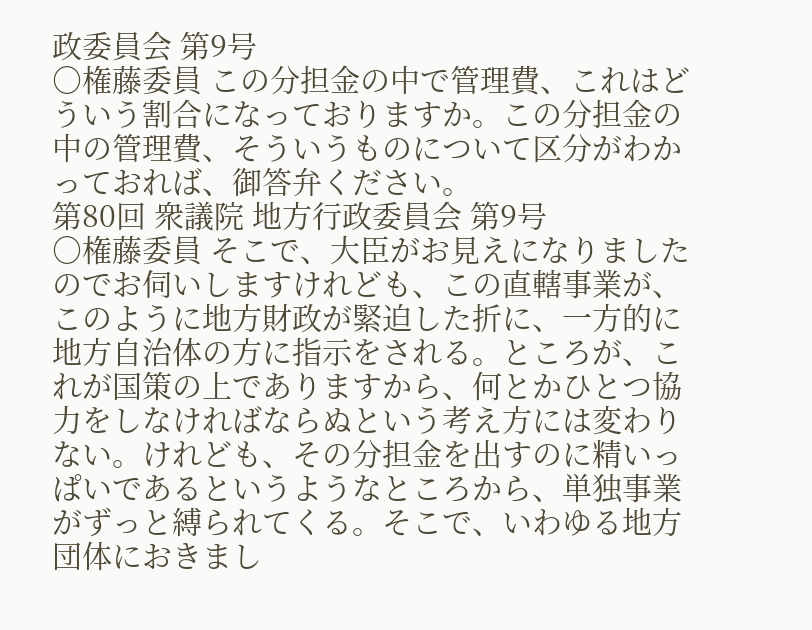政委員会 第9号
○権藤委員 この分担金の中で管理費、これはどういう割合になっておりますか。この分担金の中の管理費、そういうものについて区分がわかっておれば、御答弁ください。
第80回 衆議院 地方行政委員会 第9号
○権藤委員 そこで、大臣がお見えになりましたのでお伺いしますけれども、この直轄事業が、このように地方財政が緊迫した折に、一方的に地方自治体の方に指示をされる。ところが、これが国策の上でありますから、何とかひとつ協力をしなければならぬという考え方には変わりない。けれども、その分担金を出すのに精いっぱいであるというようなところから、単独事業がずっと縛られてくる。そこで、いわゆる地方団体におきまし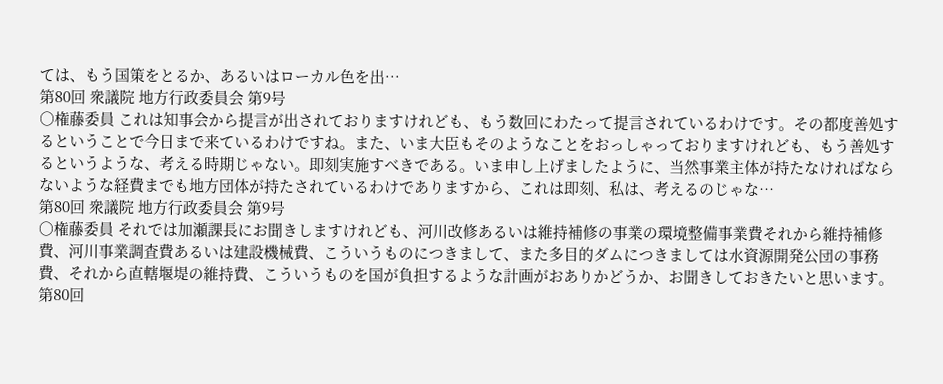ては、もう国策をとるか、あるいはローカル色を出…
第80回 衆議院 地方行政委員会 第9号
○権藤委員 これは知事会から提言が出されておりますけれども、もう数回にわたって提言されているわけです。その都度善処するということで今日まで来ているわけですね。また、いま大臣もそのようなことをおっしゃっておりますけれども、もう善処するというような、考える時期じゃない。即刻実施すべきである。いま申し上げましたように、当然事業主体が持たなければならないような経費までも地方団体が持たされているわけでありますから、これは即刻、私は、考えるのじゃな…
第80回 衆議院 地方行政委員会 第9号
○権藤委員 それでは加瀬課長にお聞きしますけれども、河川改修あるいは維持補修の事業の環境整備事業費それから維持補修費、河川事業調査費あるいは建設機械費、こういうものにつきまして、また多目的ダムにつきましては水資源開発公団の事務費、それから直轄堰堤の維持費、こういうものを国が負担するような計画がおありかどうか、お聞きしておきたいと思います。
第80回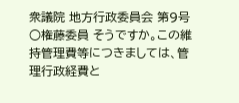衆議院 地方行政委員会 第9号
○権藤委員 そうですか。この維持管理費等につきましては、管理行政経費と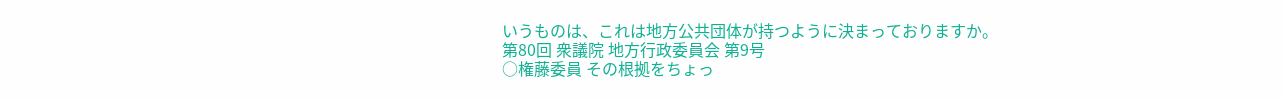いうものは、これは地方公共団体が持つように決まっておりますか。
第80回 衆議院 地方行政委員会 第9号
○権藤委員 その根拠をちょっ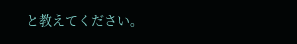と教えてください。